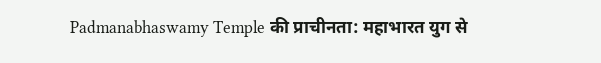Padmanabhaswamy Temple की प्राचीनता: महाभारत युग से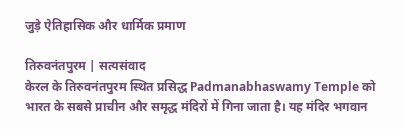जुड़े ऐतिहासिक और धार्मिक प्रमाण

तिरुवनंतपुरम | सत्यसंवाद
केरल के तिरुवनंतपुरम स्थित प्रसिद्ध Padmanabhaswamy Temple को भारत के सबसे प्राचीन और समृद्ध मंदिरों में गिना जाता है। यह मंदिर भगवान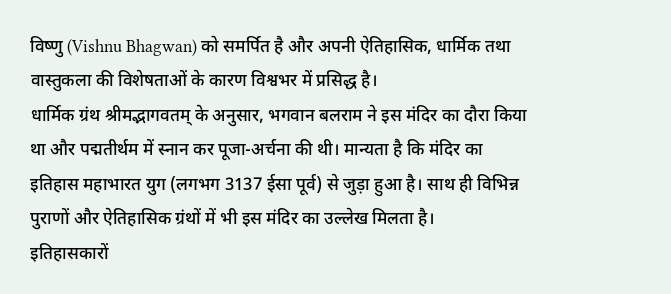विष्णु (Vishnu Bhagwan) को समर्पित है और अपनी ऐतिहासिक, धार्मिक तथा वास्तुकला की विशेषताओं के कारण विश्वभर में प्रसिद्ध है।
धार्मिक ग्रंथ श्रीमद्भागवतम् के अनुसार, भगवान बलराम ने इस मंदिर का दौरा किया था और पद्मतीर्थम में स्नान कर पूजा-अर्चना की थी। मान्यता है कि मंदिर का इतिहास महाभारत युग (लगभग 3137 ईसा पूर्व) से जुड़ा हुआ है। साथ ही विभिन्न पुराणों और ऐतिहासिक ग्रंथों में भी इस मंदिर का उल्लेख मिलता है।
इतिहासकारों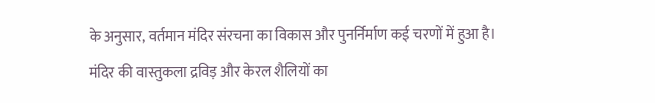के अनुसार, वर्तमान मंदिर संरचना का विकास और पुनर्निर्माण कई चरणों में हुआ है। मंदिर की वास्तुकला द्रविड़ और केरल शैलियों का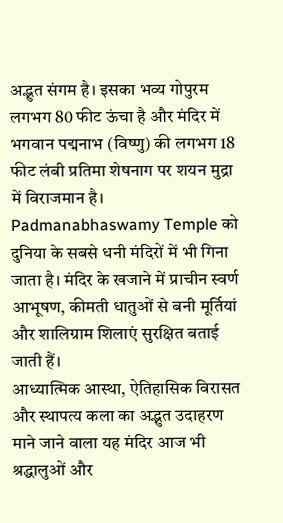अद्भुत संगम है। इसका भव्य गोपुरम लगभग 80 फीट ऊंचा है और मंदिर में भगवान पद्मनाभ (विष्णु) की लगभग 18 फीट लंबी प्रतिमा शेषनाग पर शयन मुद्रा में विराजमान है।
Padmanabhaswamy Temple को दुनिया के सबसे धनी मंदिरों में भी गिना जाता है। मंदिर के खजाने में प्राचीन स्वर्ण आभूषण, कीमती धातुओं से बनी मूर्तियां और शालिग्राम शिलाएं सुरक्षित बताई जाती हैं।
आध्यात्मिक आस्था, ऐतिहासिक विरासत और स्थापत्य कला का अद्भुत उदाहरण माने जाने वाला यह मंदिर आज भी श्रद्धालुओं और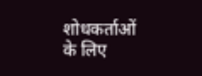शोधकर्ताओं के लिए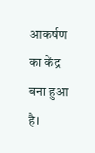आकर्षण का केंद्र बना हुआ है।